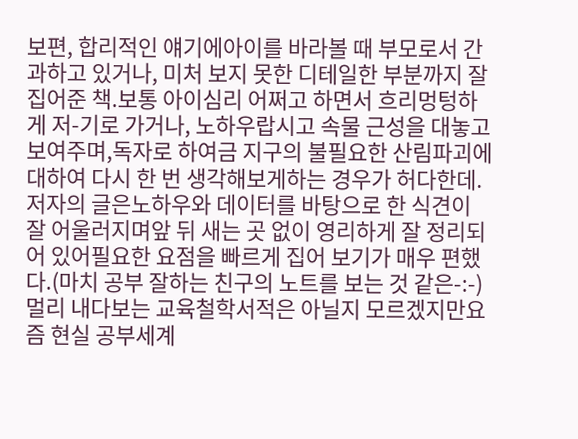보편, 합리적인 얘기에아이를 바라볼 때 부모로서 간과하고 있거나, 미처 보지 못한 디테일한 부분까지 잘 집어준 책.보통 아이심리 어쩌고 하면서 흐리멍텅하게 저-기로 가거나, 노하우랍시고 속물 근성을 대놓고 보여주며,독자로 하여금 지구의 불필요한 산림파괴에 대하여 다시 한 번 생각해보게하는 경우가 허다한데.저자의 글은노하우와 데이터를 바탕으로 한 식견이 잘 어울러지며앞 뒤 새는 곳 없이 영리하게 잘 정리되어 있어필요한 요점을 빠르게 집어 보기가 매우 편했다.(마치 공부 잘하는 친구의 노트를 보는 것 같은-:-)멀리 내다보는 교육철학서적은 아닐지 모르겠지만요즘 현실 공부세계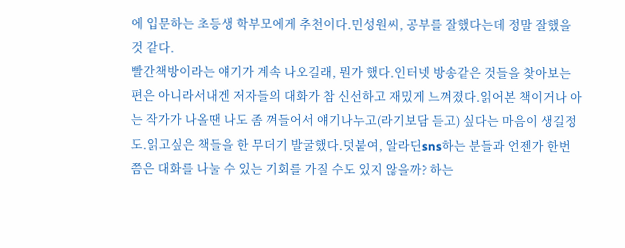에 입문하는 초등생 학부모에게 추천이다.민성원씨, 공부를 잘했다는데 정말 잘했을 것 같다.
빨간책방이라는 얘기가 계속 나오길래, 뭔가 했다.인터넷 방송같은 것들을 찾아보는 편은 아니라서내겐 저자들의 대화가 참 신선하고 재밌게 느껴졌다.읽어본 책이거나 아는 작가가 나올땐 나도 좀 껴들어서 얘기나누고(라기보담 듣고) 싶다는 마음이 생길정도.읽고싶은 책들을 한 무더기 발굴했다.덧붙여, 알라딘sns하는 분들과 언젠가 한번쯤은 대화를 나눌 수 있는 기회를 가질 수도 있지 않을까? 하는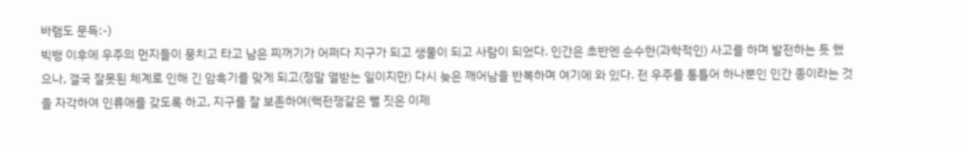바램도 문득:-)
빅뱅 이후에 우주의 먼지들이 뭉치고 타고 남은 찌꺼기가 어쩌다 지구가 되고 생물이 되고 사람이 되었다. 인간은 초반엔 순수한(과학적인) 사고를 하며 발전하는 듯 했으나, 결국 잘못된 체계로 인해 긴 암흑기를 맞게 되고(정말 열받는 일이지만) 다시 늦은 깨어남을 반복하며 여기에 와 있다. 전 우주를 통틀어 하나뿐인 인간 종이라는 것을 자각하여 인류애를 갖도록 하고, 지구를 잘 보존하여(핵전쟁같은 뻘 짓은 이제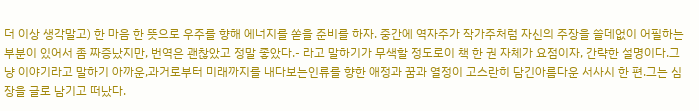더 이상 생각말고) 한 마음 한 뜻으로 우주를 향해 에너지를 쏟을 준비를 하자. 중간에 역자주가 작가주처럼 자신의 주장을 쓸데없이 어필하는 부분이 있어서 좀 짜증났지만, 번역은 괜찮았고 정말 좋았다.- 라고 말하기가 무색할 정도로이 책 한 권 자체가 요점이자, 간략한 설명이다.그냥 이야기라고 말하기 아까운,과거로부터 미래까지를 내다보는인류를 향한 애정과 꿈과 열정이 고스란히 담긴아름다운 서사시 한 편.그는 심장을 글로 남기고 떠났다.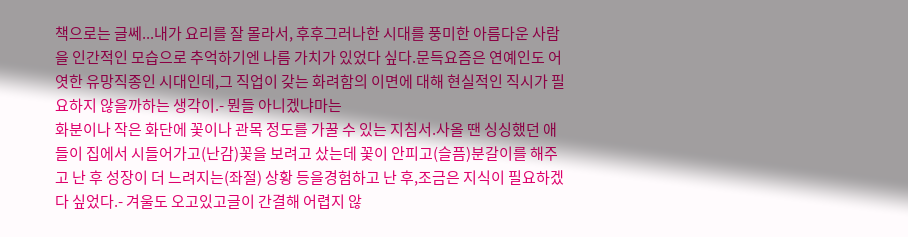책으로는 글쎄...내가 요리를 잘 몰라서, 후후그러나한 시대를 풍미한 아름다운 사람을 인간적인 모습으로 추억하기엔 나름 가치가 있었다 싶다.문득요즘은 연예인도 어엿한 유망직종인 시대인데,그 직업이 갖는 화려함의 이면에 대해 현실적인 직시가 필요하지 않을까하는 생각이.- 뭔들 아니겠냐마는
화분이나 작은 화단에 꽃이나 관목 정도를 가꿀 수 있는 지침서.사올 땐 싱싱했던 애들이 집에서 시들어가고(난감)꽃을 보려고 샀는데 꽃이 안피고(슬픔)분갈이를 해주고 난 후 성장이 더 느려지는(좌절) 상황 등을경험하고 난 후,조금은 지식이 필요하겠다 싶었다.- 겨울도 오고있고글이 간결해 어렵지 않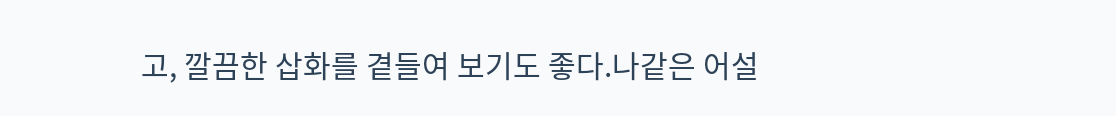고, 깔끔한 삽화를 곁들여 보기도 좋다.나같은 어설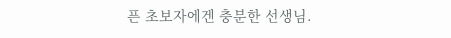픈 초보자에겐 충분한 선생님.